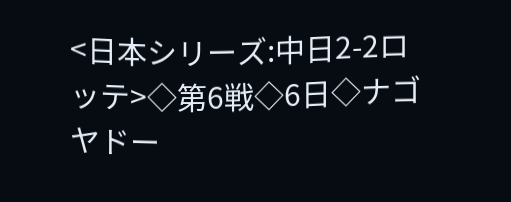<日本シリーズ:中日2-2ロッテ>◇第6戦◇6日◇ナゴヤドー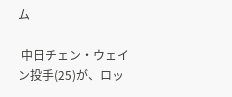ム

 中日チェン・ウェイン投手(25)が、ロッ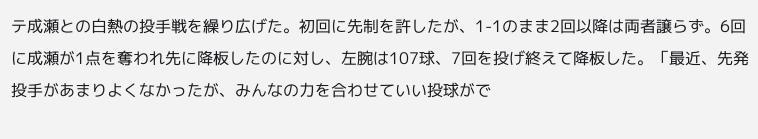テ成瀬との白熱の投手戦を繰り広げた。初回に先制を許したが、1-1のまま2回以降は両者譲らず。6回に成瀬が1点を奪われ先に降板したのに対し、左腕は107球、7回を投げ終えて降板した。「最近、先発投手があまりよくなかったが、みんなの力を合わせていい投球がで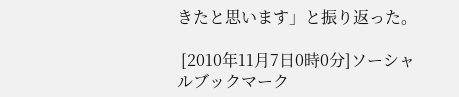きたと思います」と振り返った。

 [2010年11月7日0時0分]ソーシャルブックマーク